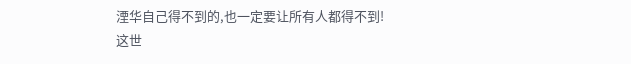湮华自己得不到的,也一定要让所有人都得不到!
这世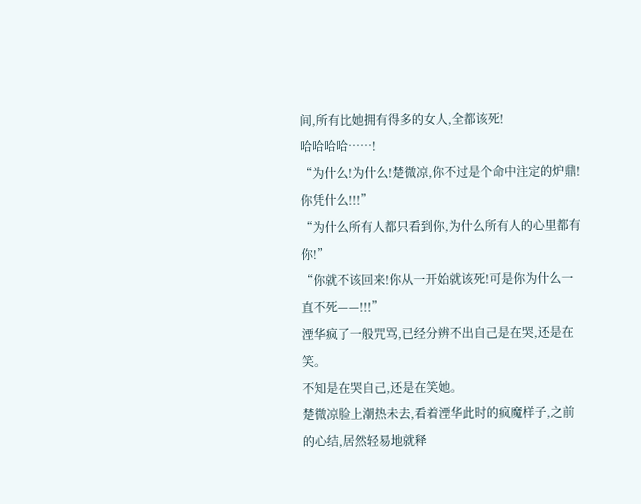间,所有比她拥有得多的女人,全都该死!
哈哈哈哈……!
“为什么!为什么!楚微凉,你不过是个命中注定的炉鼎!你凭什么!!!”
“为什么所有人都只看到你,为什么所有人的心里都有你!”
“你就不该回来!你从一开始就该死!可是你为什么一直不死——!!!”
湮华疯了一般咒骂,已经分辨不出自己是在哭,还是在笑。
不知是在哭自己,还是在笑她。
楚微凉脸上潮热未去,看着湮华此时的疯魔样子,之前的心结,居然轻易地就释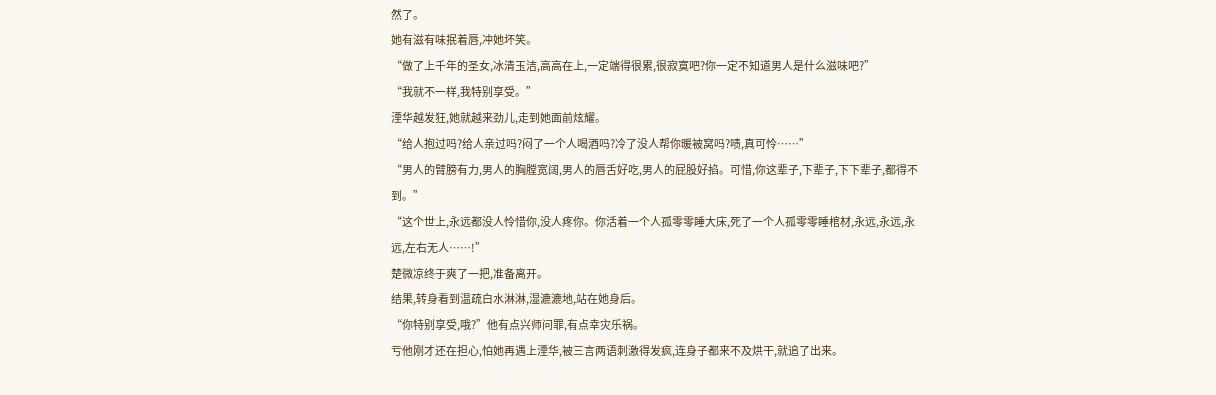然了。
她有滋有味抿着唇,冲她坏笑。
“做了上千年的圣女,冰清玉洁,高高在上,一定端得很累,很寂寞吧?你一定不知道男人是什么滋味吧?”
“我就不一样,我特别享受。”
湮华越发狂,她就越来劲儿,走到她面前炫耀。
“给人抱过吗?给人亲过吗?闷了一个人喝酒吗?冷了没人帮你暖被窝吗?啧,真可怜……”
“男人的臂膀有力,男人的胸膛宽阔,男人的唇舌好吃,男人的屁股好掐。可惜,你这辈子,下辈子,下下辈子,都得不到。”
“这个世上,永远都没人怜惜你,没人疼你。你活着一个人孤零零睡大床,死了一个人孤零零睡棺材,永远,永远,永远,左右无人……!”
楚微凉终于爽了一把,准备离开。
结果,转身看到温疏白水淋淋,湿漉漉地,站在她身后。
“你特别享受,哦?”他有点兴师问罪,有点幸灾乐祸。
亏他刚才还在担心,怕她再遇上湮华,被三言两语刺激得发疯,连身子都来不及烘干,就追了出来。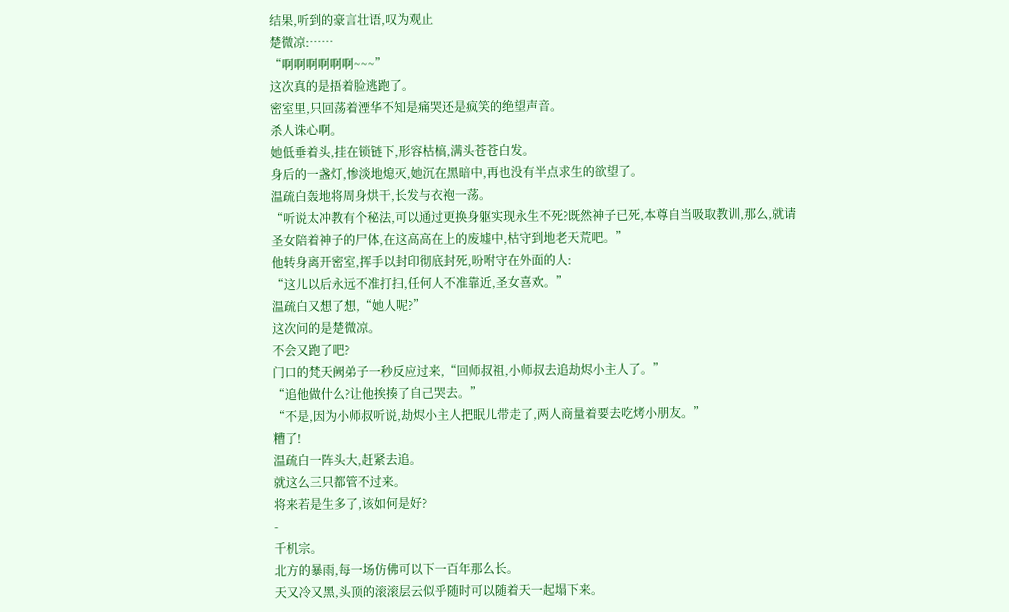结果,听到的豪言壮语,叹为观止
楚微凉:……
“啊啊啊啊啊啊~~~”
这次真的是捂着脸逃跑了。
密室里,只回荡着湮华不知是痛哭还是疯笑的绝望声音。
杀人诛心啊。
她低垂着头,挂在锁链下,形容枯槁,满头苍苍白发。
身后的一盏灯,惨淡地熄灭,她沉在黑暗中,再也没有半点求生的欲望了。
温疏白轰地将周身烘干,长发与衣袍一荡。
“听说太冲教有个秘法,可以通过更换身躯实现永生不死?既然神子已死,本尊自当吸取教训,那么,就请圣女陪着神子的尸体,在这高高在上的废墟中,枯守到地老天荒吧。”
他转身离开密室,挥手以封印彻底封死,吩咐守在外面的人:
“这儿以后永远不准打扫,任何人不准靠近,圣女喜欢。”
温疏白又想了想,“她人呢?”
这次问的是楚微凉。
不会又跑了吧?
门口的梵天阙弟子一秒反应过来,“回师叔祖,小师叔去追劫烬小主人了。”
“追他做什么?让他挨揍了自己哭去。”
“不是,因为小师叔听说,劫烬小主人把眠儿带走了,两人商量着要去吃烤小朋友。”
糟了!
温疏白一阵头大,赶紧去追。
就这么三只都管不过来。
将来若是生多了,该如何是好?
-
千机宗。
北方的暴雨,每一场仿佛可以下一百年那么长。
天又冷又黑,头顶的滚滚层云似乎随时可以随着天一起塌下来。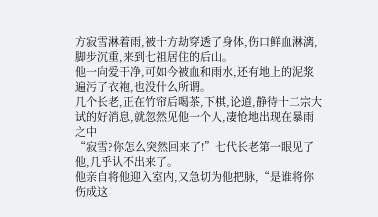方寂雪淋着雨,被十方劫穿透了身体,伤口鲜血淋漓,脚步沉重,来到七祖居住的后山。
他一向爱干净,可如今被血和雨水,还有地上的泥浆遍污了衣袍,也没什么所谓。
几个长老,正在竹帘后喝茶,下棋,论道,静待十二宗大试的好消息,就忽然见他一个人,凄怆地出现在暴雨之中
“寂雪?你怎么突然回来了!”七代长老第一眼见了他,几乎认不出来了。
他亲自将他迎入室内,又急切为他把脉,“是谁将你伤成这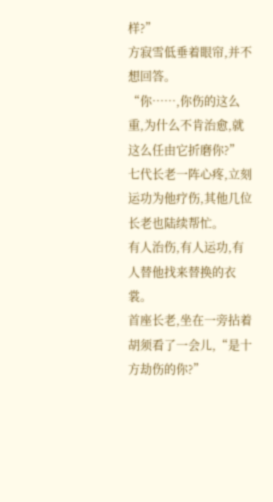样?”
方寂雪低垂着眼帘,并不想回答。
“你……,你伤的这么重,为什么不肯治愈,就这么任由它折磨你?”
七代长老一阵心疼,立刻运功为他疗伤,其他几位长老也陆续帮忙。
有人治伤,有人运功,有人替他找来替换的衣裳。
首座长老,坐在一旁拈着胡须看了一会儿,“是十方劫伤的你?”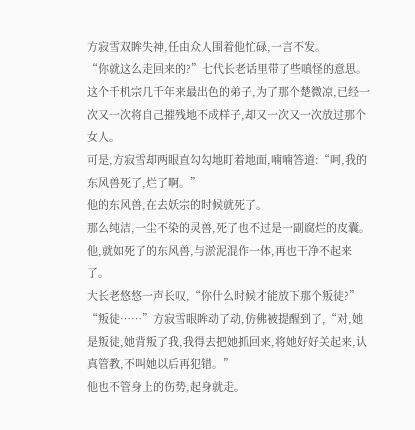方寂雪双眸失神,任由众人围着他忙碌,一言不发。
“你就这么走回来的?”七代长老话里带了些嗔怪的意思。
这个千机宗几千年来最出色的弟子,为了那个楚微凉,已经一次又一次将自己摧残地不成样子,却又一次又一次放过那个女人。
可是,方寂雪却两眼直勾勾地盯着地面,喃喃答道:“呵,我的东风兽死了,烂了啊。”
他的东风兽,在去妖宗的时候就死了。
那么纯洁,一尘不染的灵兽,死了也不过是一副腐烂的皮囊。
他,就如死了的东风兽,与淤泥混作一体,再也干净不起来了。
大长老悠悠一声长叹,“你什么时候才能放下那个叛徒?”
“叛徒……”方寂雪眼眸动了动,仿佛被提醒到了,“对,她是叛徒,她背叛了我,我得去把她抓回来,将她好好关起来,认真管教,不叫她以后再犯错。”
他也不管身上的伤势,起身就走。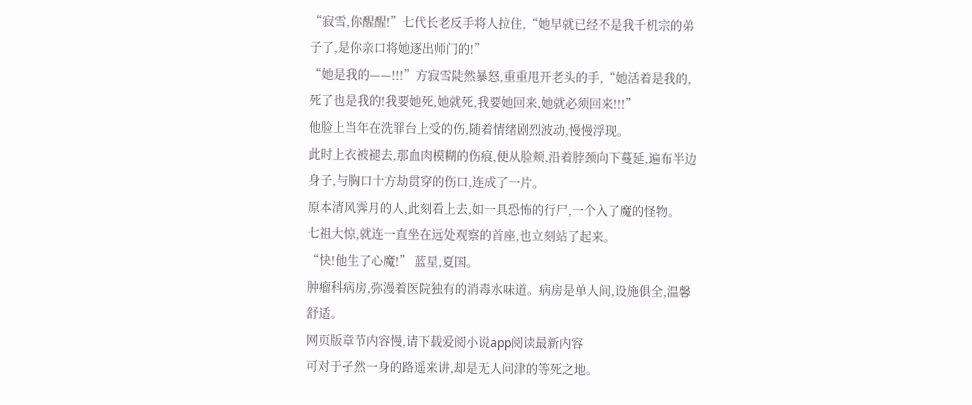“寂雪,你醒醒!”七代长老反手将人拉住,“她早就已经不是我千机宗的弟子了,是你亲口将她逐出师门的!”
“她是我的——!!!”方寂雪陡然暴怒,重重甩开老头的手,“她活着是我的,死了也是我的!我要她死,她就死,我要她回来,她就必须回来!!!”
他脸上当年在洗罪台上受的伤,随着情绪剧烈波动,慢慢浮现。
此时上衣被褪去,那血肉模糊的伤痕,便从脸颊,沿着脖颈向下蔓延,遍布半边身子,与胸口十方劫贯穿的伤口,连成了一片。
原本清风霁月的人,此刻看上去,如一具恐怖的行尸,一个入了魔的怪物。
七祖大惊,就连一直坐在远处观察的首座,也立刻站了起来。
“快!他生了心魔!” 蓝星,夏国。
肿瘤科病房,弥漫着医院独有的消毒水味道。病房是单人间,设施俱全,温馨舒适。
网页版章节内容慢,请下载爱阅小说app阅读最新内容
可对于孑然一身的路遥来讲,却是无人问津的等死之地。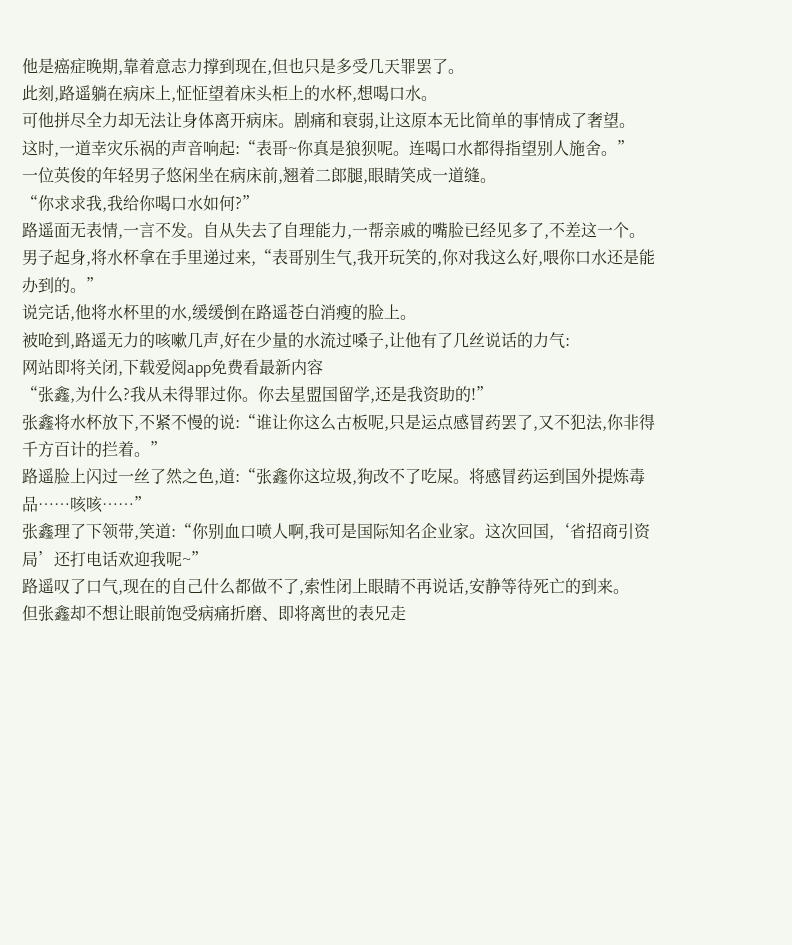他是癌症晚期,靠着意志力撑到现在,但也只是多受几天罪罢了。
此刻,路遥躺在病床上,怔怔望着床头柜上的水杯,想喝口水。
可他拼尽全力却无法让身体离开病床。剧痛和衰弱,让这原本无比简单的事情成了奢望。
这时,一道幸灾乐祸的声音响起:“表哥~你真是狼狈呢。连喝口水都得指望别人施舍。”
一位英俊的年轻男子悠闲坐在病床前,翘着二郎腿,眼睛笑成一道缝。
“你求求我,我给你喝口水如何?”
路遥面无表情,一言不发。自从失去了自理能力,一帮亲戚的嘴脸已经见多了,不差这一个。
男子起身,将水杯拿在手里递过来,“表哥别生气,我开玩笑的,你对我这么好,喂你口水还是能办到的。”
说完话,他将水杯里的水,缓缓倒在路遥苍白消瘦的脸上。
被呛到,路遥无力的咳嗽几声,好在少量的水流过嗓子,让他有了几丝说话的力气:
网站即将关闭,下载爱阅app免费看最新内容
“张鑫,为什么?我从未得罪过你。你去星盟国留学,还是我资助的!”
张鑫将水杯放下,不紧不慢的说:“谁让你这么古板呢,只是运点感冒药罢了,又不犯法,你非得千方百计的拦着。”
路遥脸上闪过一丝了然之色,道:“张鑫你这垃圾,狗改不了吃屎。将感冒药运到国外提炼毒品……咳咳……”
张鑫理了下领带,笑道:“你别血口喷人啊,我可是国际知名企业家。这次回国,‘省招商引资局’还打电话欢迎我呢~”
路遥叹了口气,现在的自己什么都做不了,索性闭上眼睛不再说话,安静等待死亡的到来。
但张鑫却不想让眼前饱受病痛折磨、即将离世的表兄走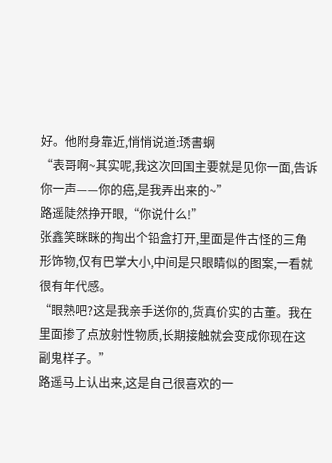好。他附身靠近,悄悄说道:琇書蛧
“表哥啊~其实呢,我这次回国主要就是见你一面,告诉你一声——你的癌,是我弄出来的~”
路遥陡然挣开眼,“你说什么!”
张鑫笑眯眯的掏出个铅盒打开,里面是件古怪的三角形饰物,仅有巴掌大小,中间是只眼睛似的图案,一看就很有年代感。
“眼熟吧?这是我亲手送你的,货真价实的古董。我在里面掺了点放射性物质,长期接触就会变成你现在这副鬼样子。”
路遥马上认出来,这是自己很喜欢的一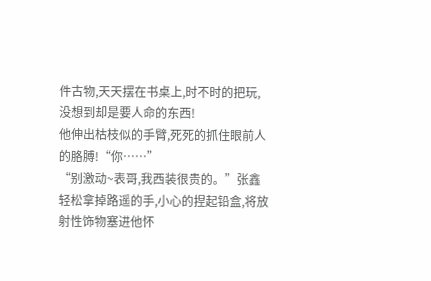件古物,天天摆在书桌上,时不时的把玩,没想到却是要人命的东西!
他伸出枯枝似的手臂,死死的抓住眼前人的胳膊!“你……”
“别激动~表哥,我西装很贵的。”张鑫轻松拿掉路遥的手,小心的捏起铅盒,将放射性饰物塞进他怀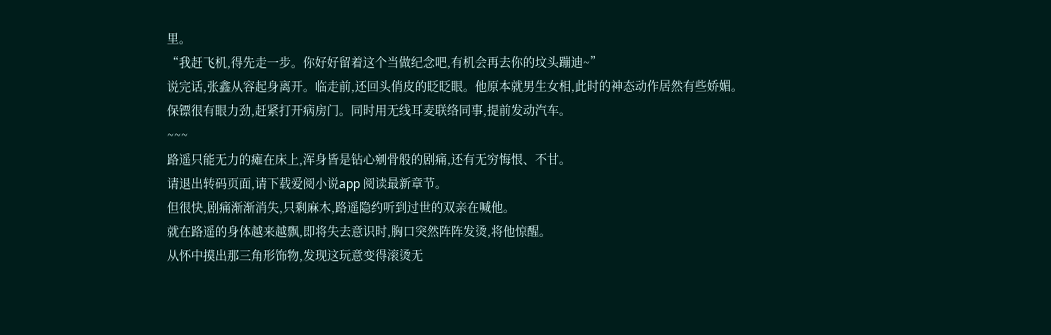里。
“我赶飞机,得先走一步。你好好留着这个当做纪念吧,有机会再去你的坟头蹦迪~”
说完话,张鑫从容起身离开。临走前,还回头俏皮的眨眨眼。他原本就男生女相,此时的神态动作居然有些娇媚。
保镖很有眼力劲,赶紧打开病房门。同时用无线耳麦联络同事,提前发动汽车。
~~~
路遥只能无力的瘫在床上,浑身皆是钻心剜骨般的剧痛,还有无穷悔恨、不甘。
请退出转码页面,请下载爱阅小说app 阅读最新章节。
但很快,剧痛渐渐消失,只剩麻木,路遥隐约听到过世的双亲在喊他。
就在路遥的身体越来越飘,即将失去意识时,胸口突然阵阵发烫,将他惊醒。
从怀中摸出那三角形饰物,发现这玩意变得滚烫无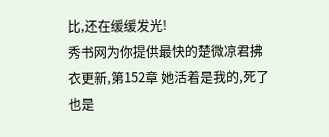比,还在缓缓发光!
秀书网为你提供最快的楚微凉君拂衣更新,第152章 她活着是我的,死了也是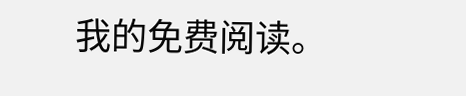我的免费阅读。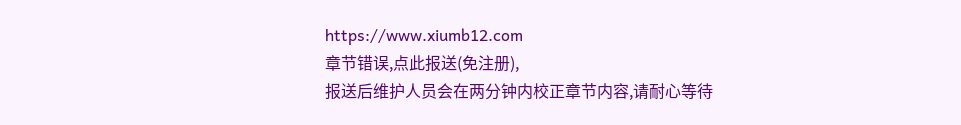https://www.xiumb12.com
章节错误,点此报送(免注册),
报送后维护人员会在两分钟内校正章节内容,请耐心等待